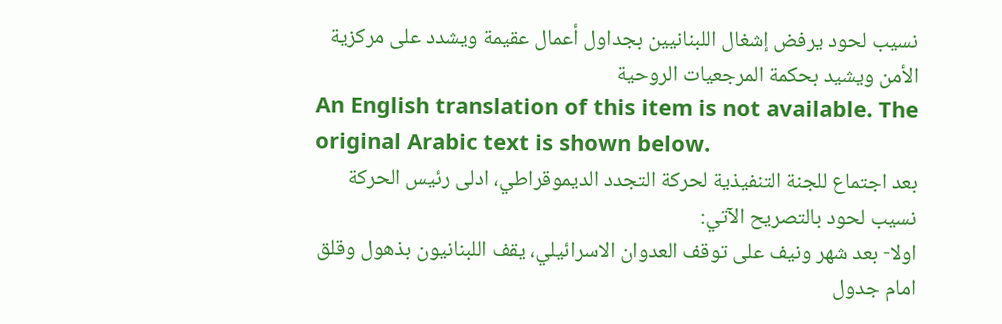نسيب لحود يرفض إشغال اللبنانيين بجداول أعمال عقيمة ويشدد على مركزية الأمن ويشيد بحكمة المرجعيات الروحية
An English translation of this item is not available. The original Arabic text is shown below.
بعد اجتماع للجنة التنفيذية لحركة التجدد الديموقراطي، ادلى رئيس الحركة نسيب لحود بالتصريح الآتي:
اولا- بعد شهر ونيف على توقف العدوان الاسرائيلي، يقف اللبنانيون بذهول وقلق امام جدول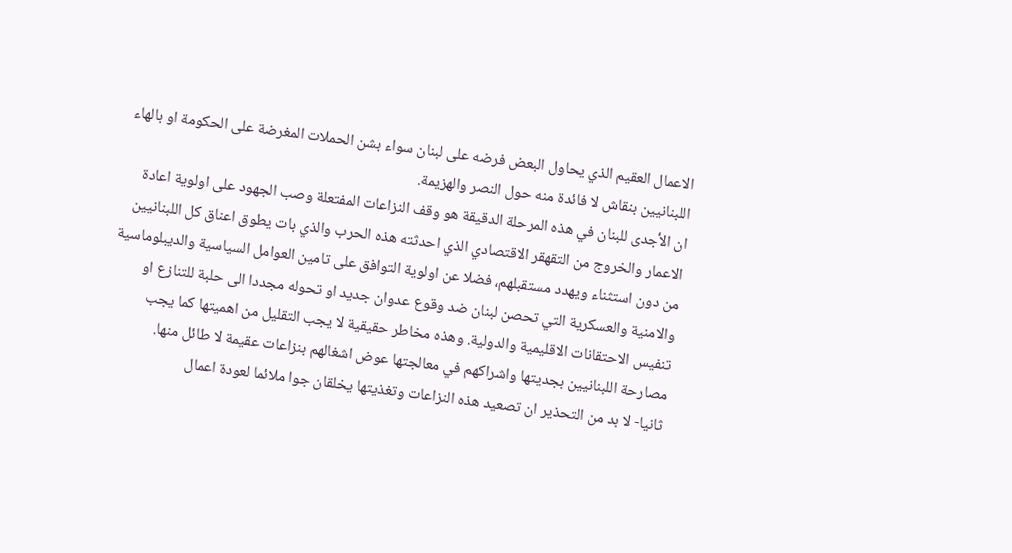الاعمال العقيم الذي يحاول البعض فرضه على لبنان سواء بشن الحملات المغرضة على الحكومة او بالهاء اللبنانيين بنقاش لا فائدة منه حول النصر والهزيمة.
ان الأجدى للبنان في هذه المرحلة الدقيقة هو وقف النزاعات المفتعلة وصب الجهود على اولوية اعادة الاعمار والخروج من التقهقر الاقتصادي الذي احدثته هذه الحرب والذي بات يطوق اعناق كل اللبنانيين من دون استثناء ويهدد مستقبلهم، فضلا عن اولوية التوافق على تامين العوامل السياسية والديبلوماسية والامنية والعسكرية التي تحصن لبنان ضد وقوع عدوان جديد او تحوله مجددا الى حلبة للتنازع او تنفيس الاحتقانات الاقليمية والدولية. وهذه مخاطر حقيقية لا يجب التقليل من اهميتها كما يجب مصارحة اللبنانيين بجديتها واشراكهم في معالجتها عوض اشغالهم بنزاعات عقيمة لا طائل منها.
ثانيا- لا بد من التحذير ان تصعيد هذه النزاعات وتغذيتها يخلقان جوا ملائما لعودة اعمال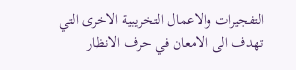التفجيرات والاعمال التخريبية الاخرى التي تهدف الى الامعان في حرف الانظار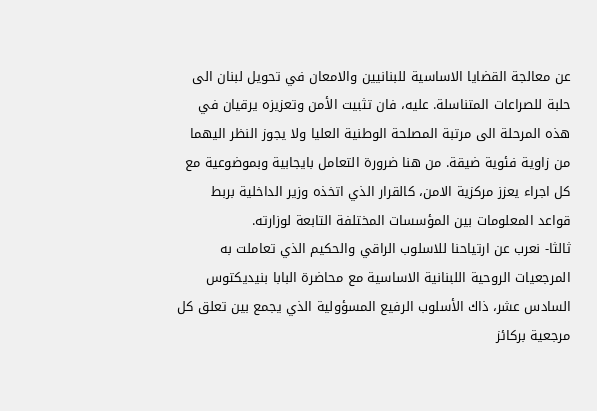عن معالجة القضايا الاساسية للبنانيين والامعان في تحويل لبنان الى حلبة للصراعات المتناسلة. عليه، فان تثبيت الأمن وتعزيزه يرقيان في هذه المرحلة الى مرتبة المصلحة الوطنية العليا ولا يجوز النظر اليهما من زاوية فئوية ضيقة. من هنا ضرورة التعامل بايجابية وبموضوعية مع كل اجراء يعزز مركزية الامن، كالقرار الذي اتخذه وزير الداخلية بربط قواعد المعلومات بين المؤسسات المختلفة التابعة لوزارته.
ثالثا- نعرب عن ارتياحنا للاسلوب الراقي والحكيم الذي تعاملت به المرجعيات الروحية اللبنانية الاساسية مع محاضرة البابا بنيديكتوس السادس عشر، ذاك الأسلوب الرفيع المسؤولية الذي يجمع بين تعلق كل مرجعية بركائز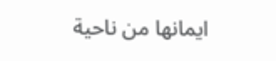ايمانها من ناحية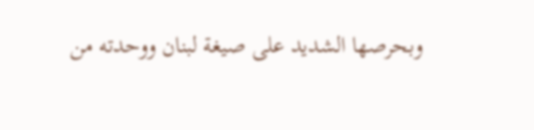وبحرصها الشديد على صيغة لبنان ووحدته من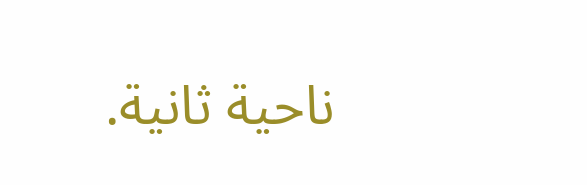ناحية ثانية.